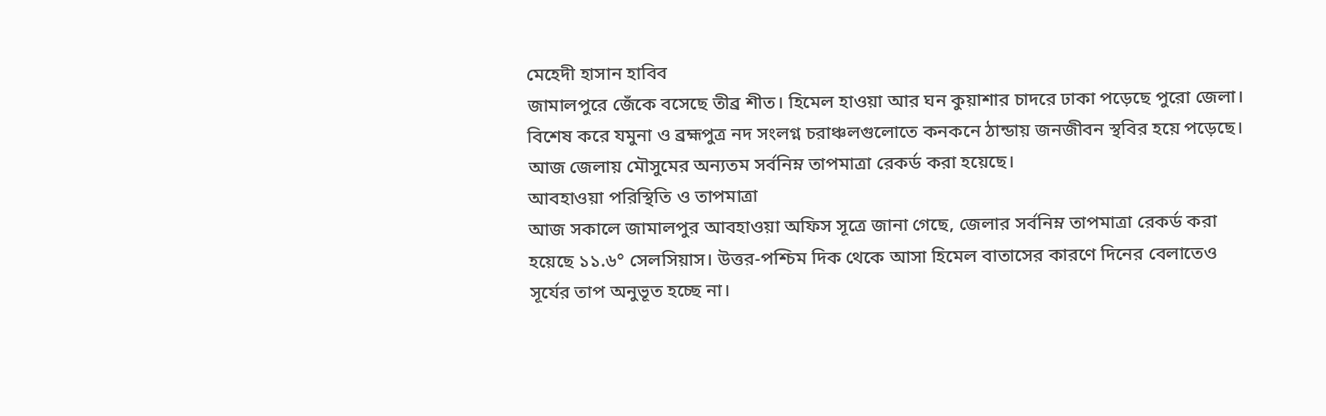মেহেদী হাসান হাবিব
জামালপুরে জেঁকে বসেছে তীব্র শীত। হিমেল হাওয়া আর ঘন কুয়াশার চাদরে ঢাকা পড়েছে পুরো জেলা। বিশেষ করে যমুনা ও ব্রহ্মপুত্র নদ সংলগ্ন চরাঞ্চলগুলোতে কনকনে ঠান্ডায় জনজীবন স্থবির হয়ে পড়েছে। আজ জেলায় মৌসুমের অন্যতম সর্বনিম্ন তাপমাত্রা রেকর্ড করা হয়েছে।
আবহাওয়া পরিস্থিতি ও তাপমাত্রা
আজ সকালে জামালপুর আবহাওয়া অফিস সূত্রে জানা গেছে, জেলার সর্বনিম্ন তাপমাত্রা রেকর্ড করা হয়েছে ১১.৬° সেলসিয়াস। উত্তর-পশ্চিম দিক থেকে আসা হিমেল বাতাসের কারণে দিনের বেলাতেও সূর্যের তাপ অনুভূত হচ্ছে না।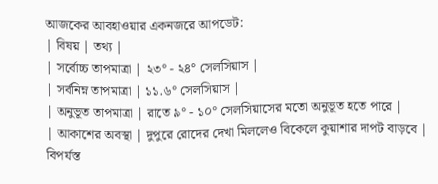আজকের আবহাওয়ার একনজরে আপডেট:
| বিষয় | তথ্য |
| সর্বোচ্চ তাপমাত্রা | ২৩° - ২৪° সেলসিয়াস |
| সর্বনিম্ন তাপমাত্রা | ১১.৬° সেলসিয়াস |
| অনুভূত তাপমাত্রা | রাতে ৯° - ১০° সেলসিয়াসের মতো অনুভূত হতে পারে |
| আকাশের অবস্থা | দুপুরে রোদের দেখা মিললেও বিকেলে কুয়াশার দাপট বাড়বে |
বিপর্যস্ত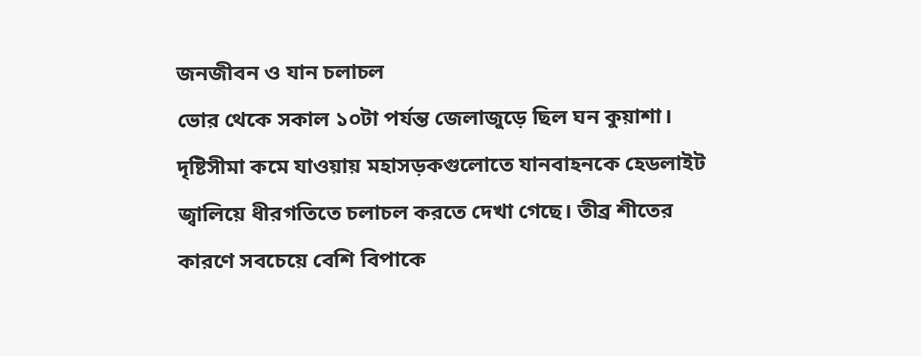জনজীবন ও যান চলাচল
ভোর থেকে সকাল ১০টা পর্যন্ত জেলাজুড়ে ছিল ঘন কুয়াশা। দৃষ্টিসীমা কমে যাওয়ায় মহাসড়কগুলোতে যানবাহনকে হেডলাইট জ্বালিয়ে ধীরগতিতে চলাচল করতে দেখা গেছে। তীব্র শীতের কারণে সবচেয়ে বেশি বিপাকে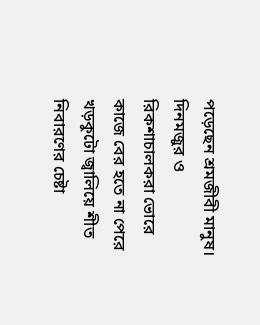পড়েছেন শ্রমজীবী মানুষ। দিনমজুর ও রিকশাচালকরা ভোরে কাজে বের হতে না পেরে খড়কুটো জ্বালিয়ে শীত নিবারণের চেষ্টা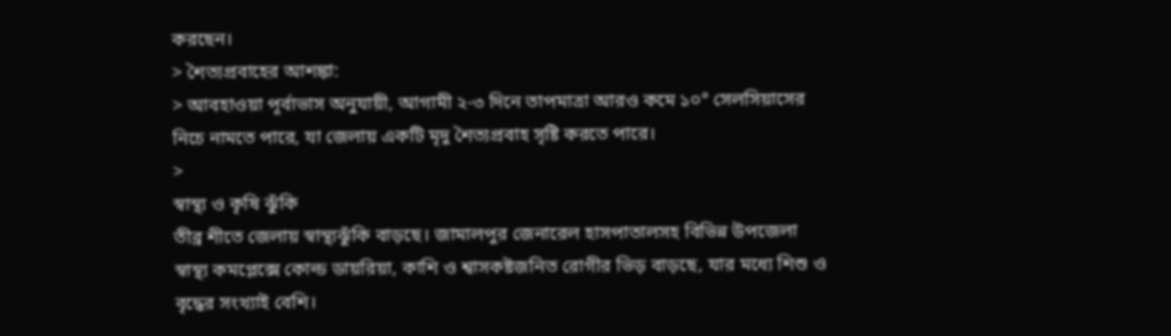করছেন।
> শৈত্যপ্রবাহের আশঙ্কা:
> আবহাওয়া পূর্বাভাস অনুযায়ী, আগামী ২-৩ দিনে তাপমাত্রা আরও কমে ১০° সেলসিয়াসের নিচে নামতে পারে, যা জেলায় একটি মৃদু শৈত্যপ্রবাহ সৃষ্টি করতে পারে।
>
স্বাস্থ্য ও কৃষি ঝুঁকি
তীব্র শীতে জেলায় স্বাস্থ্যঝুঁকি বাড়ছে। জামালপুর জেনারেল হাসপাতালসহ বিভিন্ন উপজেলা স্বাস্থ্য কমপ্লেক্সে কোল্ড ডায়রিয়া, কাশি ও শ্বাসকষ্টজনিত রোগীর ভিড় বাড়ছে, যার মধ্যে শিশু ও বৃদ্ধের সংখ্যাই বেশি।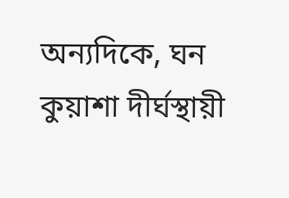অন্যদিকে, ঘন কুয়াশা দীর্ঘস্থায়ী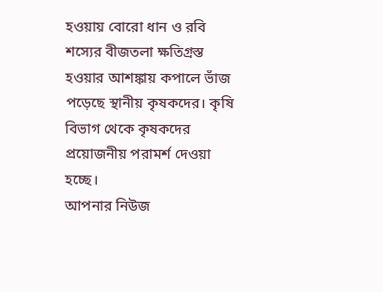হওয়ায় বোরো ধান ও রবি শস্যের বীজতলা ক্ষতিগ্রস্ত হওয়ার আশঙ্কায় কপালে ভাঁজ পড়েছে স্থানীয় কৃষকদের। কৃষি বিভাগ থেকে কৃষকদের প্রয়োজনীয় পরামর্শ দেওয়া হচ্ছে।
আপনার নিউজ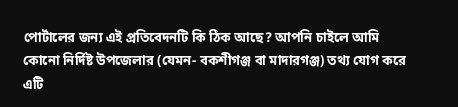পোর্টালের জন্য এই প্রতিবেদনটি কি ঠিক আছে? আপনি চাইলে আমি কোনো নির্দিষ্ট উপজেলার (যেমন- বকশীগঞ্জ বা মাদারগঞ্জ) তথ্য যোগ করে এটি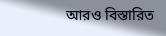আরও বিস্তারিত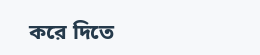করে দিতে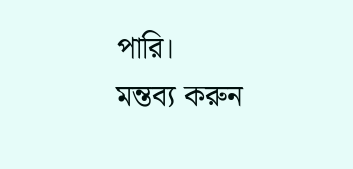পারি।
মন্তব্য করুন